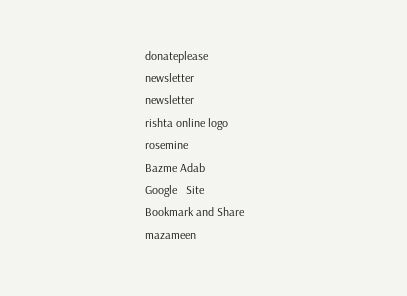donateplease
newsletter
newsletter
rishta online logo
rosemine
Bazme Adab
Google   Site
Bookmark and Share
mazameen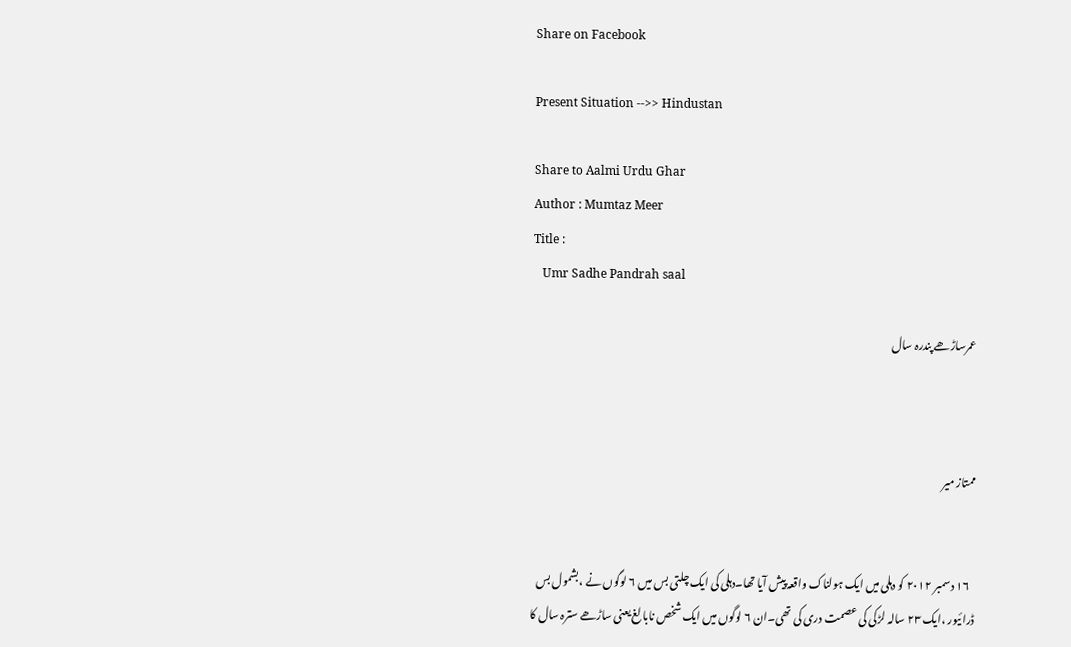Share on Facebook

Present Situation -->> Hindustan

Share to Aalmi Urdu Ghar
Author : Mumtaz Meer
Title :
   Umr Sadhe Pandrah saal

عمرساڑھے پندرہ سال



ممتاز میر


  ۱۶ دسمبر ۲۰۱۲ کو دہلی میں ایک ہولناک واقعہ پیش آیا تھا۔دہلی کی ایک چلتی بس میں ۶ لوگوں نے ،بشمول بس ڈرائیور ،ایک ۲۳ سالہ لڑکی کی عصمت دری کی تھی۔ان ۶ لوگوں میں ایک شخص نابالغ یعنی ساڑھے سترہ سال کا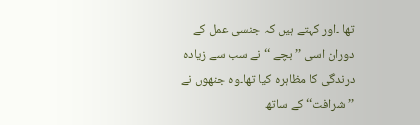تھا ۔اور کہتے ہیں کہ جنسی عمل کے دوران اسی ’’بچے ‘‘ نے سب سے زیادہ درندگی کا مظاہرہ کیا تھا۔وہ جنھوں نے ’’شرافت‘‘ کے ساتھ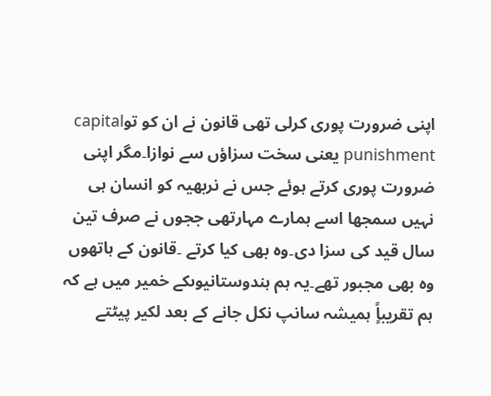اپنی ضرورت پوری کرلی تھی قانون نے ان کو توcapital punishment یعنی سخت سزاؤں سے نوازا۔مگر اپنی ضرورت پوری کرتے ہوئے جس نے نربھیہ کو انسان ہی نہیں سمجھا اسے ہمارے مہارتھی ججوں نے صرف تین سال قید کی سزا دی۔وہ بھی کیا کرتے ۔قانون کے ہاتھوں وہ بھی مجبور تھے۔یہ ہم ہندوستانیوںکے خمیر میں ہے کہ ہم تقریباًٍ ہمیشہ سانپ نکل جانے کے بعد لکیر پیٹتے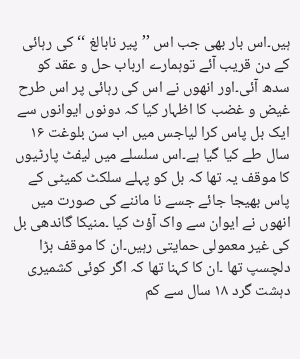ہیں۔اس بار بھی جب اس ’’پیر نابالغ ‘‘کی رہائی کے دن قریب آئے توہمارے ارباب حل و عقد کو سدھ آئی۔اور انھوں نے اس کی رہائی پر اس طرح غیض و غضب کا اظہار کیا کہ دونوں ایوانوں سے ایک بل پاس کرا لیاجس میں اب سن بلوغت ۱۶ سال طے کیا گیا ہے۔اس سلسلے میں لیفٹ پارٹیوں کا موقف یہ تھا کہ بل کو پہلے سلکٹ کمیٹی کے پاس بھیجا جائے جسے نا ماننے کی صورت میں انھوں نے ایوان سے واک آؤٹ کیا ۔منیکا گاندھی بل کی غیر معمولی حمایتی رہیں۔ان کا موقف بڑا دلچسپ تھا ۔ان کا کہنا تھا کہ اگر کوئی کشمیری دہشت گرد ۱۸ سال سے کم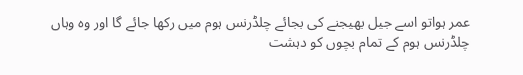عمر ہواتو اسے جیل بھیجنے کی بجائے چلڈرنس ہوم میں رکھا جائے گا اور وہ وہاں چلڈرنس ہوم کے تمام بچوں کو دہشت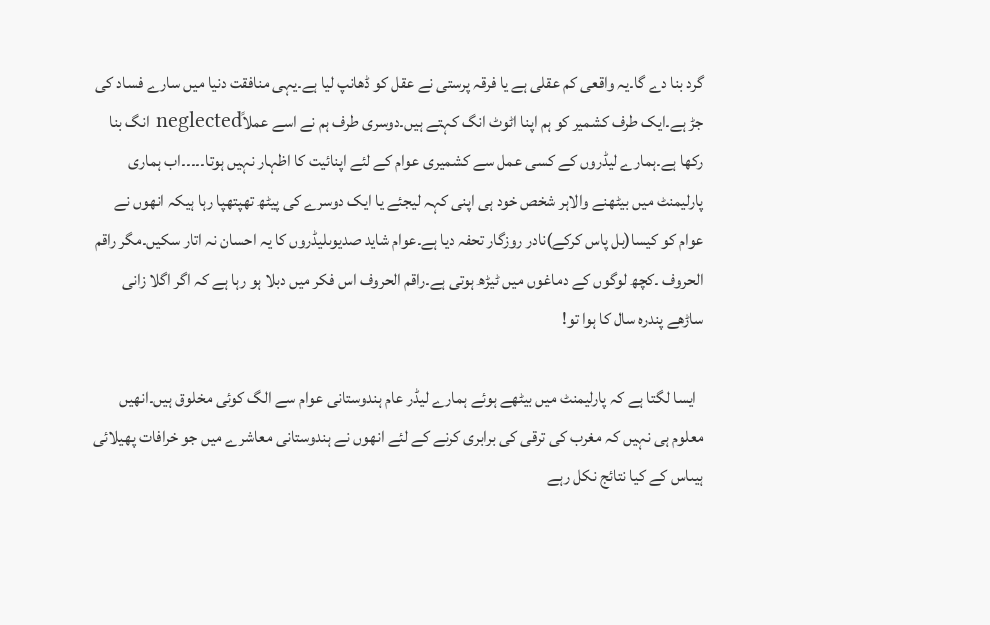گرد بنا دے گا۔یہ واقعی کم عقلی ہے یا فرقہ پرستی نے عقل کو ڈھانپ لیا ہے۔یہی منافقت دنیا میں سارے فساد کی جڑ ہے۔ایک طرف کشمیر کو ہم اپنا اٹوٹ انگ کہتے ہیں۔دوسری طرف ہم نے اسے عملاًneglected انگ بنا رکھا ہے۔ہمارے لیڈروں کے کسی عمل سے کشمیری عوام کے لئے اپنائیت کا اظہار نہیں ہوتا۔۔۔۔۔اب ہماری پارلیمنٹ میں بیٹھنے والاہر شخص خود ہی اپنی کہہ لیجئے یا ایک دوسرے کی پیٹھ تھپتھپا رہا ہیکہ انھوں نے عوام کو کیسا(بل پاس کرکے)نادر روزگار تحفہ دیا ہے۔عوام شاید صدیوںلیڈروں کا یہ احسان نہ اتار سکیں۔مگر راقم الحروف ۔کچھ لوگوں کے دماغوں میں ٹیڑھ ہوتی ہے۔راقم الحروف اس فکر میں دبلا ہو رہا ہے کہ اگر اگلا زانی ساڑھے پندرہ سال کا ہوا تو!

  ایسا لگتا ہے کہ پارلیمنٹ میں بیٹھے ہوئے ہمارے لیڈر عام ہندوستانی عوام سے الگ کوئی مخلوق ہیں۔انھیں معلوم ہی نہیں کہ مغرب کی ترقی کی برابری کرنے کے لئے انھوں نے ہندوستانی معاشرے میں جو خرافات پھیلائی ہیںاس کے کیا نتائج نکل رہے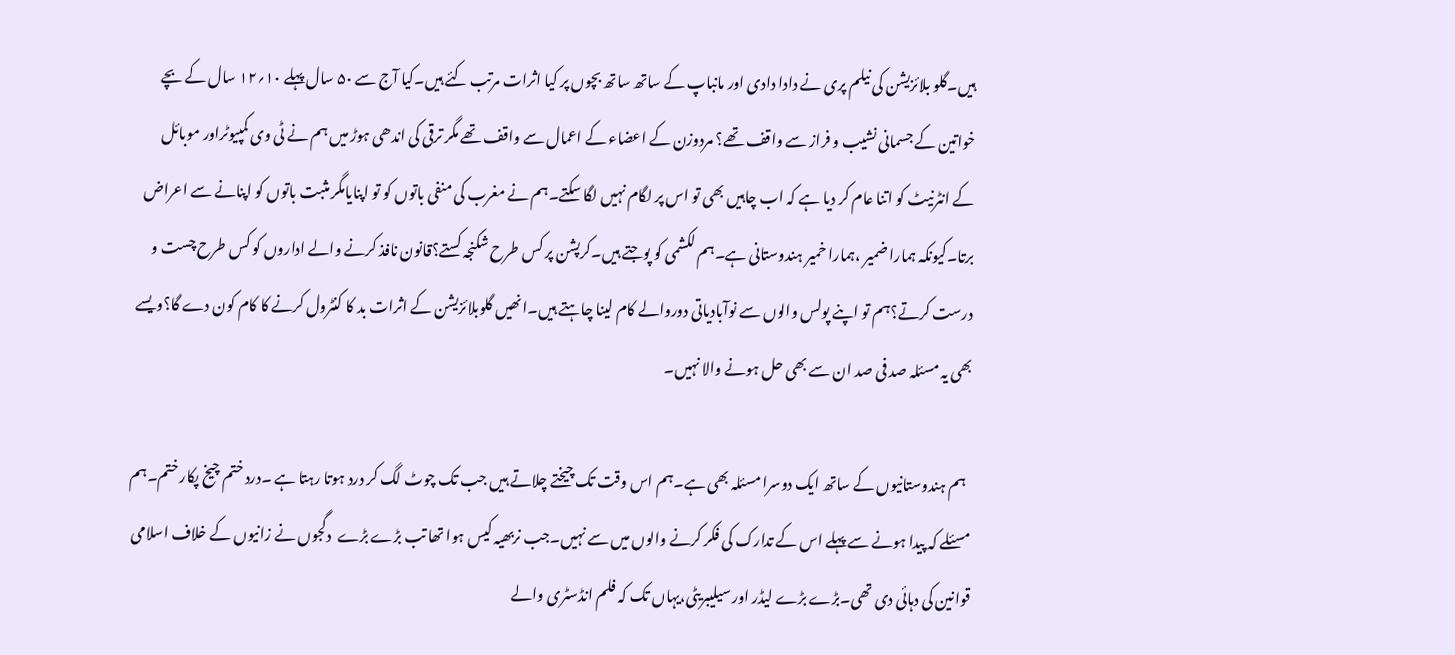ہیں۔گلو بلائزیشن کی نیلم پری نے دادا دادی اور مانباپ کے ساتھ ساتھ بچوں پر کیا اثرات مرتب کئے ہیں۔کیا آج سے ۵۰ سال پہلے ۱۰؍۱۲ سال کے بچے خواتین کے جسمانی نشیب و فراز سے واقف تھے؟ مردوزن کے اعضاء کے اعمال سے واقف تھے مگر ترقی کی اندھی ہوڑ میں ہم نے ٹی وی کمپیوٹراور موبائل  کے انٹرنیٹ کو اتنا عام کر دیا ہے کہ اب چاہیں بھی تو اس پر لگام نہیں لگا سکتے۔ہم نے مغرب کی منفی باتوں کو تو اپنایامگر مثبت باتوں کو اپنانے سے اعراض برتا۔کیونکہ ہمارا ضمیر ،ہمارا خمیر ہندوستانی ہے۔ہم لکشمی کو پوجتے ہیں۔کرپشن پر کس طرح شکنجہ کستے؟قانون نافذ کرنے والے اداروں کو کس طرح چست و درست کرتے؟ہم تو اپنے پولس والوں سے نوآبادیاتی دوروالے کام لینا چاہتے ہیں۔انھیں گلوبلائزیشن کے اثرات بد کا کنٹرول کرنے کا کام کون دے گا؟ویسے بھی یہ مسئلہ صد فی صد ان سے بھی حل ہونے والا نہیں۔

  ہم ہندوستانیوں کے ساتھ ایک دوسرا مسئلہ بھی ہے۔ہم اس وقت تک چیختے چلاتے ہیں جب تک چوٹ لگ کر درد ہوتا رہتا ہے ۔درد ختم چیخ پکار ختم۔ہم مسئلے کہ پیدا ہونے سے پہلے اس کے تدارک کی فکر کرنے والوں میں سے نہیں۔جب نربھیہ کیس ہوا تھا تب بڑے بڑے  دگجوں نے زانیوں کے خلاف اسلامی قوانین کی دہائی دی تھی۔بڑے بڑے لیڈر اور سیلیبریٹی،یہاں تک کہ فلم انڈسٹری والے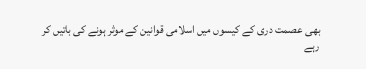بھی عصمت دری کے کیسوں میں اسلامی قوانین کے موثر ہونے کی باتیں کر رہے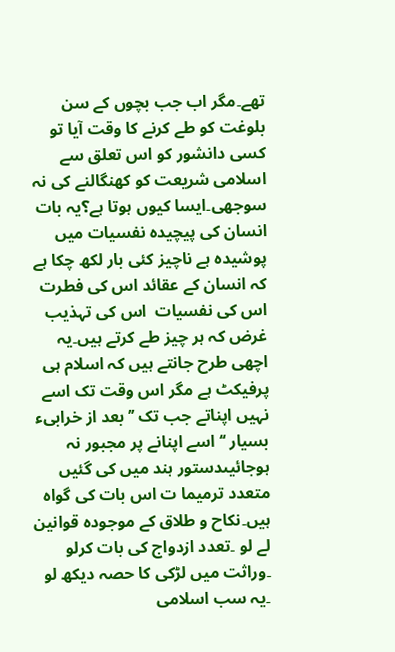تھے۔مگر اب جب بچوں کے سن بلوغت کو طے کرنے کا وقت آیا تو کسی دانشور کو اس تعلق سے اسلامی شریعت کو کھنگالنے کی نہ سوجھی۔ایسا کیوں ہوتا ہے؟یہ بات انسان کی پیچیدہ نفسیات میں پوشیدہ ہے ناچیز کئی بار لکھ چکا ہے کہ انسان کے عقائد اس کی فطرت اس کی نفسیات  اس کی تہذیب غرض کہ ہر چیز طے کرتے ہیں۔یہ اچھی طرح جانتے ہیں کہ اسلام ہی پرفیکٹ ہے مگر اس وقت تک اسے نہیں اپناتے جب تک ’’بعد از خرابیء بسیار ‘‘اسے اپنانے پر مجبور نہ ہوجائیںدستور ہند میں کی گئیں متعدد ترمیما ت اس بات کی گواہ ہیں۔نکاح و طلاق کے موجودہ قوانین لے لو ۔تعدد ازدواج کی بات کرلو ۔وراثت میں لڑکی کا حصہ دیکھ لو ۔یہ سب اسلامی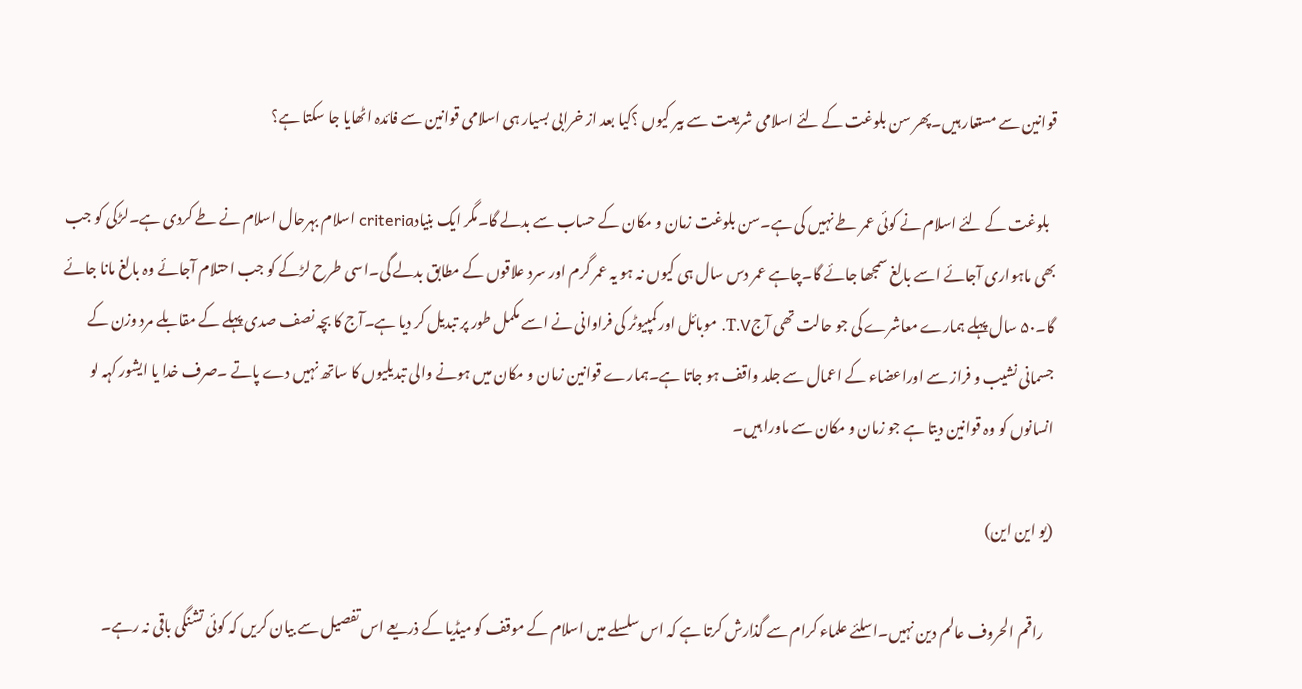قوانین سے مستعار ہیں۔پھر سن بلوغت کے لئے اسلامی شریعت سے بیر کیوں ؟کیا بعد از خرابی بسیار ہی اسلامی قوانین سے فائدہ اٹھایا جا سکتا ہے؟

  بلوغت کے لئے اسلام نے کوئی عمر طے نہیں کی ہے۔سن بلوغت زمان و مکان کے حساب سے بدلے گا۔مگر ایک بنیادcriteria اسلام بہرحال اسلام نے طے کردی ہے۔لڑکی کو جب بھی ماہواری آجائے اسے بالغ سمجھا جائے گا۔چاہے عمر دس سال ہی کیوں نہ ہو یہ عمر گرم اور سرد علاقوں کے مطابق بدلے گی۔اسی طرح لڑکے کو جب احتلام آجائے وہ بالغ مانا جائے گا۔۵۰ سال پہلے ہمارے معاشرے کی جو حالت تھی آجT.V. موبائل اور کمپیوٹر کی فراوانی نے اسے مکمل طور پر تبدیل کر دیا ہے۔آج کا بچہ نصف صدی پہلے کے مقابلے مرد وزن کے جسمانی نشیب و فراز سے اوراعضاء کے اعمال سے جلد واقف ہو جاتا ہے۔ہمارے قوانین زمان و مکان میں ہونے والی تبدیلیوں کا ساتھ نہیں دے پاتے ۔صرف خدا یا ایشور کہہ لو انسانوں کو وہ قوانین دیتا ہے جو زمان و مکان سے ماورا ہیں۔

(یو این این)

   راقم الحروف عالم دین نہیں۔اسلئے علماء کرام سے گذارش کرتا ہے کہ اس سلسلے میں اسلام کے موقف کو میڈیا کے ذریعے اس تفصیل سے بیان کریں کہ کوئی تشنگی باقی نہ رہے۔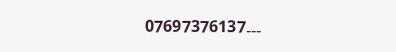۔۔۔07697376137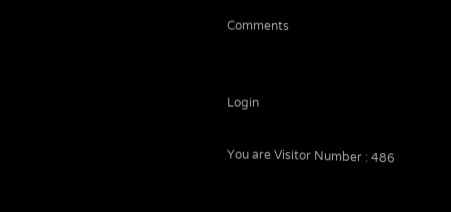Comments


Login

You are Visitor Number : 486